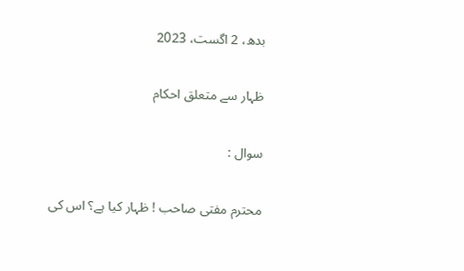بدھ، 2 اگست، 2023

ظہار سے متعلق احکام

سوال :

محترم مفتی صاحب ! ظہار کیا ہے؟ اس کی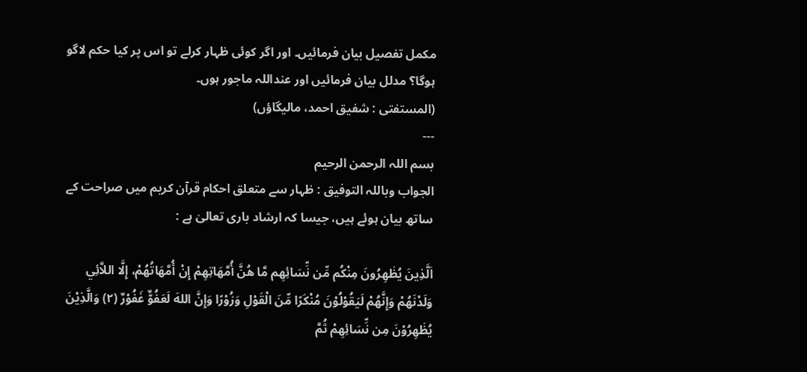مکمل تفصیل بیان فرمائیں۔ اور اگر کوئی ظہار کرلے تو اس پر کیا حکم لاگو ہوگا؟ مدلل بیان فرمائیں اور عنداللہ ماجور ہوں۔
(المستفتی : شفیق احمد، مالیگاؤں)
---
بسم اللہ الرحمن الرحیم
الجواب وباللہ التوفيق : ظہار سے متعلق احکام قرآن کریم میں صراحت کے ساتھ بیان ہوئے ہیں، جیسا کہ ارشاد باری تعالیٰ ہے :

اَلَّذِينَ يُظٰهِرُونَ مِنْكُم مِّن نِّسَائِهِم مَّا هُنَّ أُمَّهَاتِهِمْ إِنْ أُمَّهَاتُهُمْ، إِلَّا اللاَّئِي وَلَدْنَهُمْ وَإِنَّهُمْ لَيَقُوْلُوْنَ مُنْكَرًا مِّنَ الْقَوْلِ وَزُوْرًا وَإِنَّ اللهَ لَعَفُوٌّ غَفُوْرٌ (۲) وَالَّذِيْنَ يُظٰهِرُوْنَ مِن نِّسَائِهِمْ ثُمَّ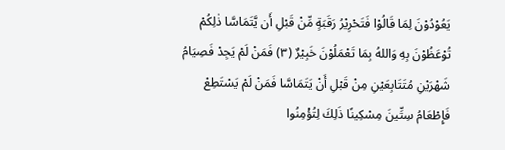يَعُوْدُوْنَ لِمَا قَالُوْا فَتَحْرِيْرُ رَقَبَةٍ مِّنْ قَبْلِ أَن يَّتَمَاسَّا ذٰلِكُمْ تُوْعَظُوْنَ بِهِ وَاللهُ بِمَا تَعْمَلُوْنَ خَبِيْرٌ (٣) فَمَنْ لَمْ يَجِدْ فَصِيَامُ شَهْرَيْنِ مُتَتَابِعَيْنِ مِنْ قَبْلِ أَنْ يَتَمَاسَّا فَمَنْ لَمْ يَسْتَطِعْ فَإِطْعَامُ سِتِّينَ مِسْكِينًا ذَلِكَ لِتُؤْمِنُوا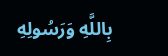بِاللَّهِ وَرَسُولِهِ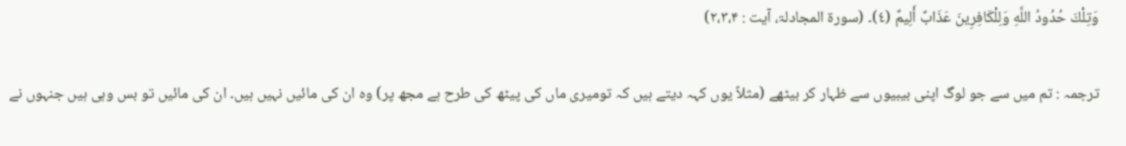وَتِلْكَ حُدُودُ اللَّهِ وَلِلْكَافِرِينَ عَذَابٌ أَلِيمٌ (٤)۔ (سورۃ المجادلۃ، آیت : ۲،۳،۴)

ترجمہ : تم میں سے جو لوگ اپنی بیبیوں سے ظہار کر بیٹھے (مثلاً یوں کہہ دیتے ہیں کہ تومیری ماں کی پیٹھ کی طرح ہے مجھ پر) وہ ان کی مائیں نہیں ہیں۔ ان کی مائیں تو بس وہی ہیں جنہوں نے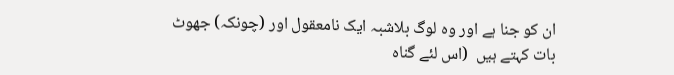ان کو جنا ہے اور وہ لوگ بلاشبہ ایک نامعقول اور (چونکہ) جھوٹ بات کہتے ہیں  (اس لئے گناہ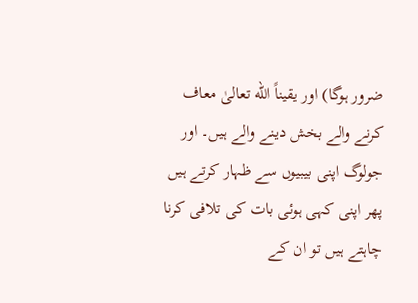ضرور ہوگا) اور یقیناً الله تعالیٰ معاف کرنے والے بخش دینے والے ہیں۔ اور جولوگ اپنی بیبیوں سے ظہار کرتے ہیں پھر اپنی کہی ہوئی بات کی تلافی کرنا چاہتے ہیں تو ان کے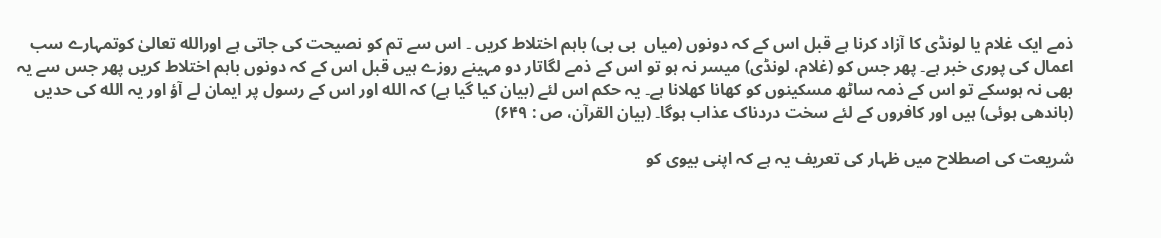ذمے ایک غلام یا لونڈی کا آزاد کرنا ہے قبل اس کے کہ دونوں (میاں  بی بی) باہم اختلاط کریں ۔ اس سے تم کو نصیحت کی جاتی ہے اورالله تعالیٰ کوتمہارے سب اعمال کی پوری خبر ہے۔ پھر جس کو (غلام، لونڈی) میسر نہ ہو تو اس کے ذمے لگاتار دو مہینے روزے ہیں قبل اس کے کہ دونوں باہم اختلاط کریں پھر جس سے یہ بھی نہ ہوسکے تو اس کے ذمہ ساٹھ مسکینوں کو کھانا کھلانا ہے۔ یہ حکم اس لئے (بیان کیا گیا ہے) کہ الله اور اس کے رسول پر ایمان لے آؤ اور یہ الله کی حدیں (باندھی ہوئی) ہیں اور کافروں کے لئے سخت دردناک عذاب ہوگا۔ (بیان القرآن، ص : ۶۴۹)

شریعت کی اصطلاح میں ظہار کی تعریف یہ ہے کہ اپنی بیوی کو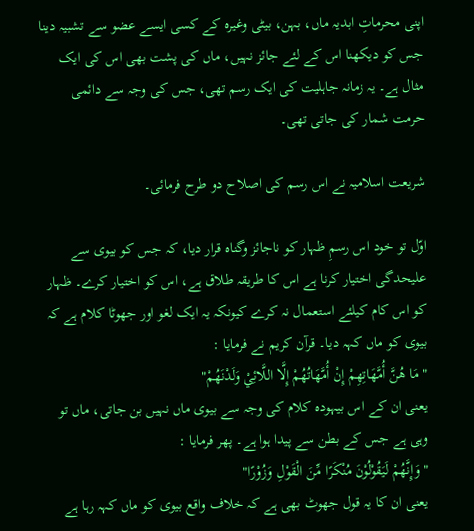اپنی محرماتِ ابدیہ ماں، بہن، بیٹی وغیرہ کے کسی ایسے عضو سے تشبیہ دینا جس کو دیکھنا اس کے لئے جائز نہیں، ماں کی پشت بھی اس کی ایک مثال ہے۔ یہ زمانہ جاہلیت کی ایک رسم تھی، جس کی وجہ سے دائمی حرمت شمار کی جاتی تھی۔

شریعت اسلامیہ نے اس رسم کی اصلاح دو طرح فرمائی۔

اوّل تو خود اس رسمِ ظہار کو ناجائز وگناہ قرار دیا، کہ جس کو بیوی سے علیحدگی اختیار کرنا ہے اس کا طریقہ طلاق ہے، اس کو اختیار کرے۔ ظہار کو اس کام کیلئے استعمال نہ کرے کیونکہ یہ ایک لغو اور جھوٹا کلام ہے کہ بیوی کو ماں کہہ دیا۔ قرآن کریم نے فرمایا :
" مَا هُنَّ أُمَّهَاتِهِمْ إِنْ أُمَّهَاتُهُمْ إِلَّا اللَّائِيْ وَلَدْنَهُمْ"
یعنی ان کے اس بیہودہ کلام کی وجہ سے بیوی ماں نہیں بن جاتی، ماں تو وہی ہے جس کے بطن سے پیدا ہوا ہے۔ پھر فرمایا :
"وَإِنَّهُمْ لَيَقُوْلُوْنَ مُنْكَرًا مِّنَ الْقَوْلِ وَزُوْرًا"
یعنی ان کا یہ قول جھوٹ بھی ہے کہ خلاف واقع بیوی کو ماں کہہ رہا ہے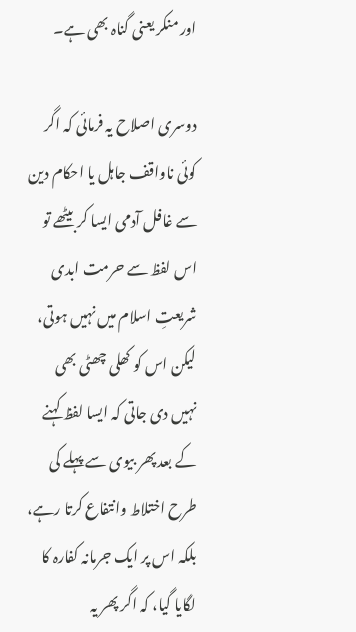اور منکر یعنی گناہ بھی ہے۔

دوسری اصلاح یہ فرمائی کہ اگر کوئی ناواقف جاہل یا احکام دین سے غافل آدمی ایسا کر بیٹھے تو اس لفظ سے حرمت ابدی شریعتِ اسلام میں نہیں ہوتی، لیکن اس کو کھلی چھٹی بھی نہیں دی جاتی کہ ایسا لفظ کہنے کے بعد پھر بیوی سے پہلے کی طرح اختلاط وانتفاع کرتا رہے، بلکہ اس پر ایک جرمانہ کفارہ کا لگایا گیا، کہ اگر پھر یہ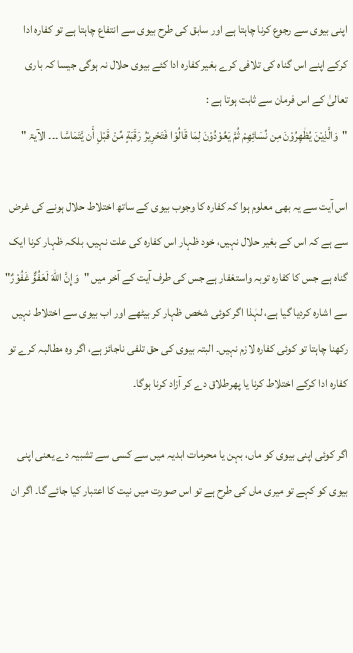اپنی بیوی سے رجوع کرنا چاہتا ہے اور سابق کی طرح بیوی سے انتفاع چاہتا ہے تو کفارہ ادا کرکے اپنے اس گناہ کی تلافی کرے بغیر کفارہ ادا کئے بیوی حلال نہ ہوگی جیسا کہ باری تعالیٰ کے اس فرمان سے ثابت ہوتا ہے :
"وَالَّذِيْنَ يُظٰهِرُوْنَ مِن نِّسَائِهِمْ ثُمَّ يَعُوْدُوْنَ لِمَا قَالُوْا فَتَحْرِيْرُ رَقَبَةٍ مِّنْ قَبْلِ أَن يَّتَمَاسَّا ۔۔۔ الآیۃ "

اس آیت سے یہ بھی معلوم ہوا کہ کفارہ کا وجوب بیوی کے ساتھ اختلاط حلال ہونے کی غرض سے ہے کہ اس کے بغیر حلال نہیں، خود ظہار اس کفارہ کی علت نہیں، بلکہ ظہار کرنا ایک گناہ ہے جس کا کفارہ توبہ واستغفار ہے جس کی طرف آیت کے آخر میں "وَإِنَّ اللهَ لَعَفُوٌّ غَفُوْرٌ" سے اشارہ کردیا گیا ہے، لہٰذا اگر کوئی شخص ظہار کر بیٹھے اور اب بیوی سے اختلاط نہیں رکھنا چاہتا تو کوئی کفارہ لازم نہیں۔ البتہ بیوی کی حق تلفی ناجائز ہے، اگر وہ مطالبہ کرے تو کفارہ ادا کرکے اختلاط کرنا یا پھرطلاق دے کر آزاد کرنا ہوگا۔

اگر کوئی اپنی بیوی کو ماں، بہن یا محرمات ابدیہ میں سے کسی سے تشبیہ دے یعنی اپنی بیوی کو کہے تو میری ماں کی طرح ہے تو اس صورت میں نیت کا اعتبار کیا جائے گا۔ اگر ان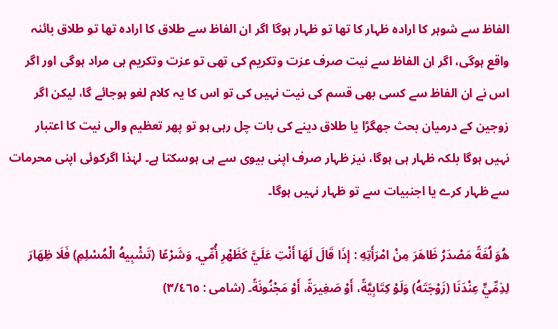الفاظ سے شوہر کا ارادہ ظہار کا تھا تو ظہار ہوگا اگر ان الفاظ سے طلاق کا ارادہ تھا تو طلاق بائنہ واقع ہوگی، اگر ان الفاظ سے نیت صرف عزت وتکریم کی تھی تو عزت وتکریم ہی مراد ہوگی اور اگر اس نے ان الفاظ سے کسی بھی قسم کی نیت نہیں کی تو اس کا یہ کلام لغو ہوجائے گا، لیکن اگر زوجین کے درمیان بحث جھگڑا یا طلاق دینے کی بات چل رہی ہو تو پھر تعظیم والی نیت کا اعتبار نہیں ہوگا بلکہ ظہار ہی ہوگا، نیز ظہار صرف اپنی بیوی سے ہی ہوسکتا ہے۔ لہٰذا اگرکوئی اپنی محرمات سے ظہار کرے یا اجنبیات سے تو ظہار نہیں ہوگا۔

هُوَ لُغَةً مَصْدَرُ ظَاهَرَ مِنْ امْرَأَتِهِ : إذَا قَالَ لَهَا أَنْتِ عَلَيَّ كَظَهْرِ أُمِّي. وَشَرْعًا (تَشْبِيهُ الْمُسْلِمِ) فَلَا ظِهَارَ لِذِمِّيٍّ عِنْدَنَا (زَوْجَتَهُ) وَلَوْ كِتَابِيَّةً، أَوْ صَغِيرَةً، أَوْ مَجْنُونَةً۔ (شامی : ٣/٤٦٥)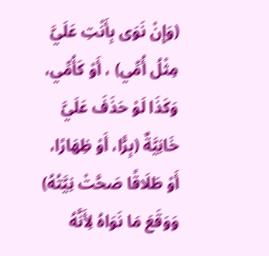(وَإِنْ نَوَى بِأَنْتِ عَلَيَّ مِثْلُ أُمِّي) ، أَوْ كَأُمِّي، وَكَذَا لَوْ حَذَفَ عَلَيَّ خَانِيَّةٌ (بِرًّا، أَوْ ظِهَارًا، أَوْ طَلَاقًا صَحَّتْ نِيَّتُهُ) وَوَقَعَ مَا نَوَاهُ لِأَنَّهُ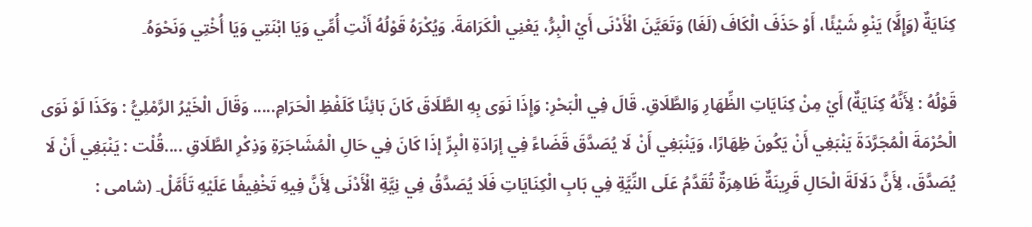كِنَايَةٌ (وَإِلَّا) يَنْوِ شَيْئًا، أَوْ حَذَفَ الْكَافَ (لَغَا) وَتَعَيَّنَ الْأَدْنَى أَيْ الْبِرُّ، يَعْنِي الْكَرَامَةَ. وَيُكْرَهُ قَوْلُهُ أَنْتِ أُمِّي وَيَا ابْنَتِي وَيَا أُخْتِي وَنَحْوَهُ۔

قَوْلُهُ : لِأَنَّهُ كِنَايَةٌ) أَيْ مِنْ كِنَايَاتِ الظِّهَارِ وَالطَّلَاقِ. قَالَ فِي الْبَحْرِ: وَإِذَا نَوَى بِهِ الطَّلَاقَ كَانَ بَائِنًا كَلَفْظِ الْحَرَامِ..... وَقَالَ الْخَيْرُ الرَّمْلِيُّ : وَكَذَا لَوْ نَوَى الْحُرْمَةَ الْمُجَرَّدَةَ يَنْبَغِي أَنْ يَكُونَ ظِهَارًا، وَيَنْبَغِي أَنْ لَا يُصَدَّقَ قَضَاءً فِي إرَادَةِ الْبِرِّ إذَا كَانَ فِي حَالِ الْمُشَاجَرَةِ وَذِكْرِ الطَّلَاقِ ....قُلْت : يَنْبَغِي أَنْ لَا يُصَدَّقَ، لِأَنَّ دَلَالَةَ الْحَالِ قَرِينَةٌ ظَاهِرَةٌ تُقَدَّمُ عَلَى النِّيَّةِ فِي بَابِ الْكِنَايَاتِ فَلَا يُصَدَّقُ فِي نِيَّةِ الْأَدْنَى لِأَنَّ فِيهِ تَخْفِيفًا عَلَيْهِ تَأَمَّلْ۔ (شامی :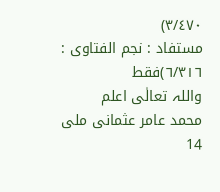٣/٤٧٠)
مستفاد : نجم الفتاوی : ٦/٣١٦)فقط
واللہ تعالٰی اعلم
محمد عامر عثمانی ملی
14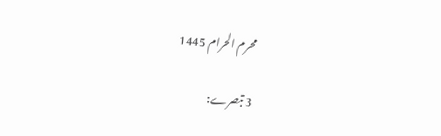محرم الحرام 1445

3 تبصرے: